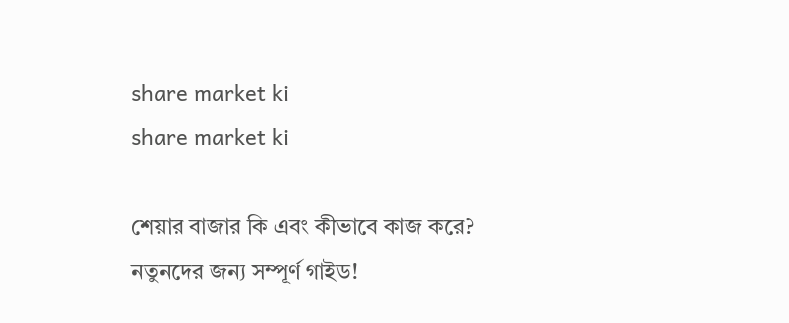share market ki
share market ki

শেয়ার বাজার কি এবং কীভাবে কাজ করে? নতুনদের জন্য সম্পূর্ণ গাইড!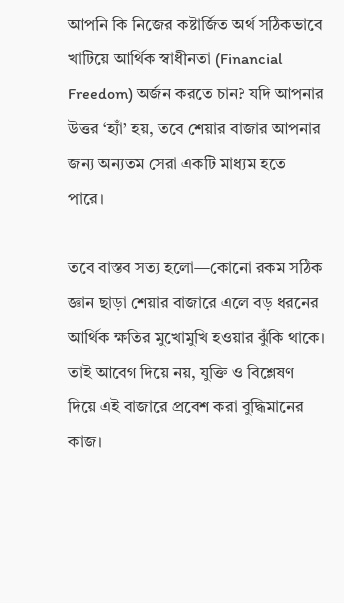আপনি কি নিজের কষ্টার্জিত অর্থ সঠিকভাবে খাটিয়ে আর্থিক স্বাধীনতা (Financial Freedom) অর্জন করতে চান? যদি আপনার উত্তর ‘হ্যাঁ’ হয়, তবে শেয়ার বাজার আপনার জন্য অন্যতম সেরা একটি মাধ্যম হতে পারে।

তবে বাস্তব সত্য হলো—কোনো রকম সঠিক জ্ঞান ছাড়া শেয়ার বাজারে এলে বড় ধরনের আর্থিক ক্ষতির মুখোমুখি হওয়ার ঝুঁকি থাকে। তাই আবেগ দিয়ে নয়, যুক্তি ও বিশ্লেষণ দিয়ে এই বাজারে প্রবেশ করা বুদ্ধিমানের কাজ।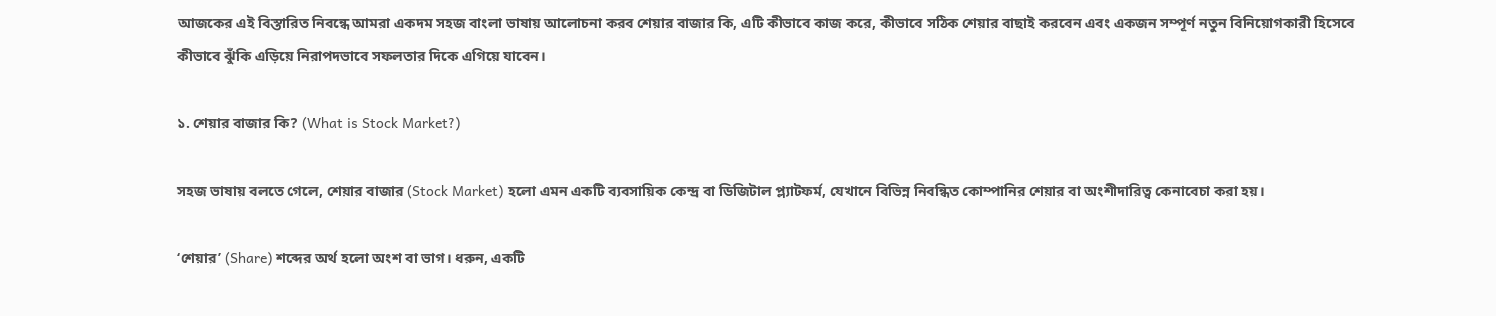আজকের এই বিস্তারিত নিবন্ধে আমরা একদম সহজ বাংলা ভাষায় আলোচনা করব শেয়ার বাজার কি, এটি কীভাবে কাজ করে, কীভাবে সঠিক শেয়ার বাছাই করবেন এবং একজন সম্পূর্ণ নতুন বিনিয়োগকারী হিসেবে কীভাবে ঝুঁকি এড়িয়ে নিরাপদভাবে সফলতার দিকে এগিয়ে যাবেন।

১. শেয়ার বাজার কি? (What is Stock Market?)

সহজ ভাষায় বলতে গেলে, শেয়ার বাজার (Stock Market) হলো এমন একটি ব্যবসায়িক কেন্দ্র বা ডিজিটাল প্ল্যাটফর্ম, যেখানে বিভিন্ন নিবন্ধিত কোম্পানির শেয়ার বা অংশীদারিত্ব কেনাবেচা করা হয়।

‘শেয়ার’ (Share) শব্দের অর্থ হলো অংশ বা ভাগ। ধরুন, একটি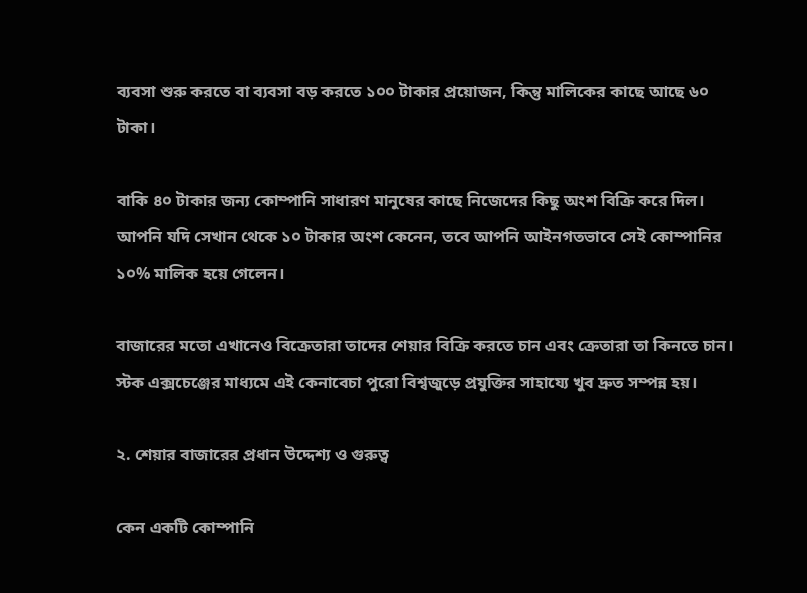ব্যবসা শুরু করতে বা ব্যবসা বড় করতে ১০০ টাকার প্রয়োজন, কিন্তু মালিকের কাছে আছে ৬০ টাকা।

বাকি ৪০ টাকার জন্য কোম্পানি সাধারণ মানুষের কাছে নিজেদের কিছু অংশ বিক্রি করে দিল। আপনি যদি সেখান থেকে ১০ টাকার অংশ কেনেন, তবে আপনি আইনগতভাবে সেই কোম্পানির ১০% মালিক হয়ে গেলেন।

বাজারের মতো এখানেও বিক্রেতারা তাদের শেয়ার বিক্রি করতে চান এবং ক্রেতারা তা কিনতে চান। স্টক এক্সচেঞ্জের মাধ্যমে এই কেনাবেচা পুরো বিশ্বজুড়ে প্রযুক্তির সাহায্যে খুব দ্রুত সম্পন্ন হয়।

২. শেয়ার বাজারের প্রধান উদ্দেশ্য ও গুরুত্ব

কেন একটি কোম্পানি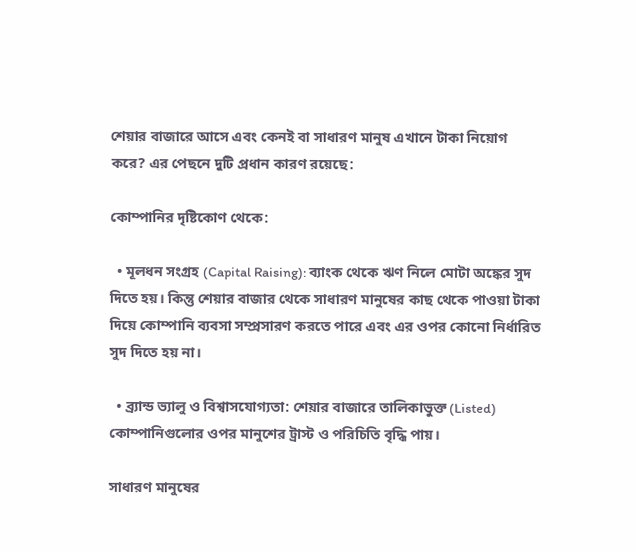শেয়ার বাজারে আসে এবং কেনই বা সাধারণ মানুষ এখানে টাকা নিয়োগ করে? এর পেছনে দুটি প্রধান কারণ রয়েছে:

কোম্পানির দৃষ্টিকোণ থেকে:

  • মূলধন সংগ্রহ (Capital Raising): ব্যাংক থেকে ঋণ নিলে মোটা অঙ্কের সুদ দিতে হয়। কিন্তু শেয়ার বাজার থেকে সাধারণ মানুষের কাছ থেকে পাওয়া টাকা দিয়ে কোম্পানি ব্যবসা সম্প্রসারণ করতে পারে এবং এর ওপর কোনো নির্ধারিত সুদ দিতে হয় না।

  • ব্র্যান্ড ভ্যালু ও বিশ্বাসযোগ্যতা: শেয়ার বাজারে তালিকাভুক্ত (Listed) কোম্পানিগুলোর ওপর মানুশের ট্রাস্ট ও পরিচিতি বৃদ্ধি পায়।

সাধারণ মানুষের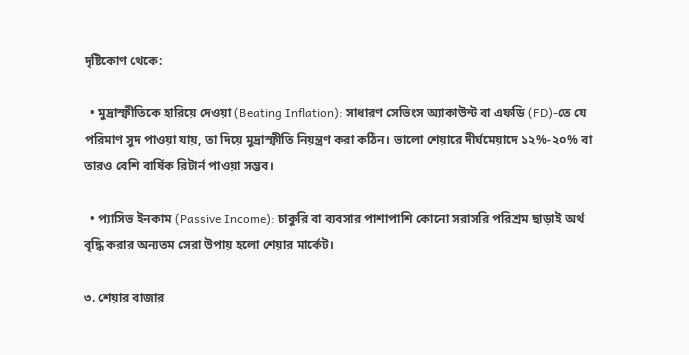দৃষ্টিকোণ থেকে:

  • মুদ্রাস্ফীতিকে হারিয়ে দেওয়া (Beating Inflation): সাধারণ সেভিংস অ্যাকাউন্ট বা এফডি (FD)-তে যে পরিমাণ সুদ পাওয়া যায়, তা দিয়ে মুদ্রাস্ফীতি নিয়ন্ত্রণ করা কঠিন। ভালো শেয়ারে দীর্ঘমেয়াদে ১২%-২০% বা তারও বেশি বার্ষিক রিটার্ন পাওয়া সম্ভব।

  • প্যাসিভ ইনকাম (Passive Income): চাকুরি বা ব্যবসার পাশাপাশি কোনো সরাসরি পরিশ্রম ছাড়াই অর্থ বৃদ্ধি করার অন্যতম সেরা উপায় হলো শেয়ার মার্কেট।

৩. শেয়ার বাজার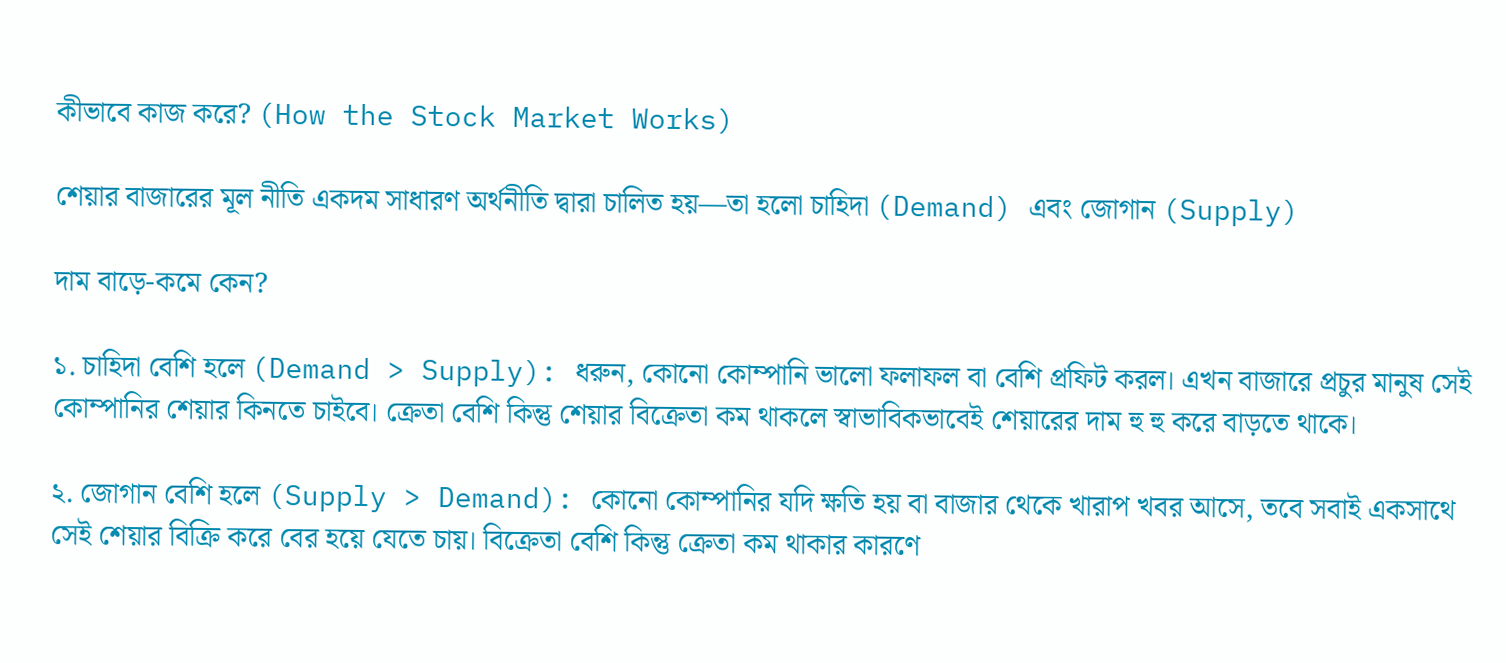কীভাবে কাজ করে? (How the Stock Market Works)

শেয়ার বাজারের মূল নীতি একদম সাধারণ অর্থনীতি দ্বারা চালিত হয়—তা হলো চাহিদা (Demand) এবং জোগান (Supply)

দাম বাড়ে-কমে কেন?

১. চাহিদা বেশি হলে (Demand > Supply): ধরুন, কোনো কোম্পানি ভালো ফলাফল বা বেশি প্রফিট করল। এখন বাজারে প্রচুর মানুষ সেই কোম্পানির শেয়ার কিনতে চাইবে। ক্রেতা বেশি কিন্তু শেয়ার বিক্রেতা কম থাকলে স্বাভাবিকভাবেই শেয়ারের দাম হু হু করে বাড়তে থাকে।

২. জোগান বেশি হলে (Supply > Demand): কোনো কোম্পানির যদি ক্ষতি হয় বা বাজার থেকে খারাপ খবর আসে, তবে সবাই একসাথে সেই শেয়ার বিক্রি করে বের হয়ে যেতে চায়। বিক্রেতা বেশি কিন্তু ক্রেতা কম থাকার কারণে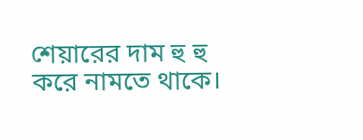শেয়ারের দাম হু হু করে নামতে থাকে।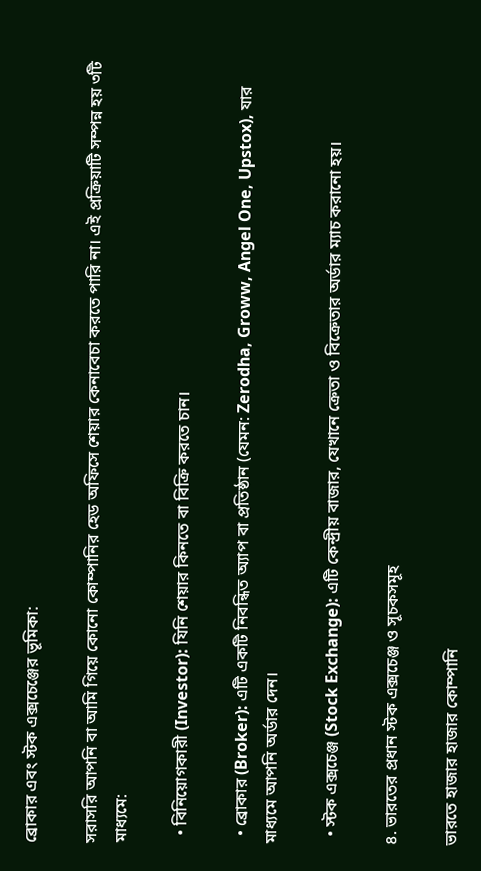ব্রোকার এবং স্টক এক্সচেঞ্জের ভূমিকা:

সরাসরি আপনি বা আমি গিয়ে কোনো কোম্পানির হেড অফিসে শেয়ার কেনাবেচা করতে পারি না। এই প্রক্রিয়াটি সম্পন্ন হয় ৩টি মাধ্যমে:

  • বিনিয়োগকারী (Investor): যিনি শেয়ার কিনতে বা বিক্রি করতে চান।

  • ব্রোকার (Broker): এটি একটি নিবন্ধিত অ্যাপ বা প্রতিষ্ঠান (যেমন: Zerodha, Groww, Angel One, Upstox), যার মাধ্যমে আপনি অর্ডার দেন।

  • স্টক এক্সচেঞ্জ (Stock Exchange): এটি কেন্দ্রীয় বাজার, যেখানে ক্রেতা ও বিক্রেতার অর্ডার ম্যাচ করানো হয়।

৪. ভারতের প্রধান স্টক এক্সচেঞ্জ ও সূচকসমূহ

ভারতে হাজার হাজার কোম্পানি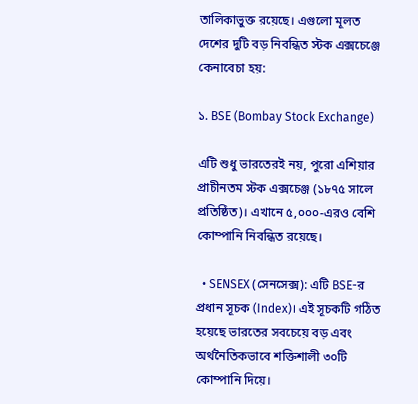তালিকাভুক্ত রয়েছে। এগুলো মূলত দেশের দুটি বড় নিবন্ধিত স্টক এক্সচেঞ্জে কেনাবেচা হয়:

১. BSE (Bombay Stock Exchange)

এটি শুধু ভারতেরই নয়, পুরো এশিয়ার প্রাচীনতম স্টক এক্সচেঞ্জ (১৮৭৫ সালে প্রতিষ্ঠিত)। এখানে ৫,০০০-এরও বেশি কোম্পানি নিবন্ধিত রয়েছে।

  • SENSEX (সেনসেক্স): এটি BSE-র প্রধান সূচক (Index)। এই সূচকটি গঠিত হয়েছে ভারতের সবচেয়ে বড় এবং অর্থনৈতিকভাবে শক্তিশালী ৩০টি কোম্পানি দিয়ে।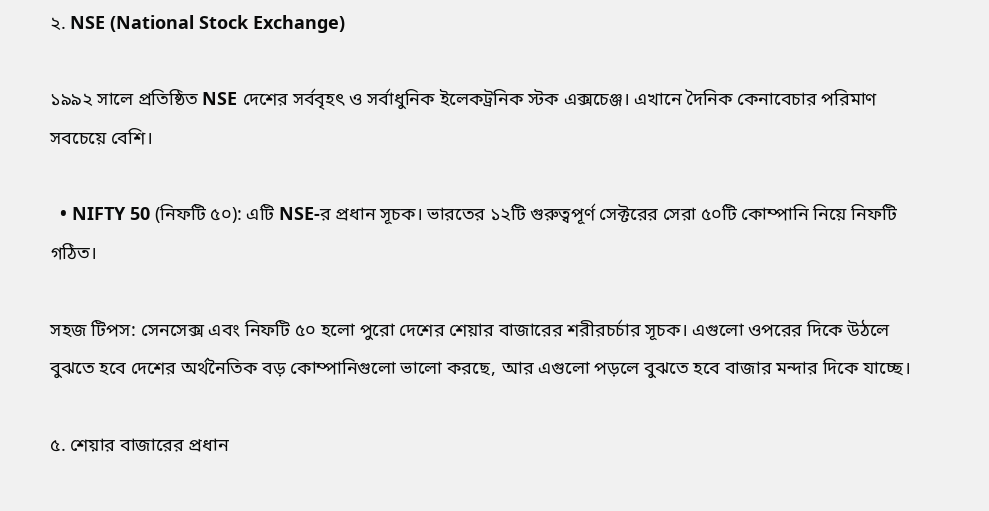২. NSE (National Stock Exchange)

১৯৯২ সালে প্রতিষ্ঠিত NSE দেশের সর্ববৃহৎ ও সর্বাধুনিক ইলেকট্রনিক স্টক এক্সচেঞ্জ। এখানে দৈনিক কেনাবেচার পরিমাণ সবচেয়ে বেশি।

  • NIFTY 50 (নিফটি ৫০): এটি NSE-র প্রধান সূচক। ভারতের ১২টি গুরুত্বপূর্ণ সেক্টরের সেরা ৫০টি কোম্পানি নিয়ে নিফটি গঠিত।

সহজ টিপস: সেনসেক্স এবং নিফটি ৫০ হলো পুরো দেশের শেয়ার বাজারের শরীরচর্চার সূচক। এগুলো ওপরের দিকে উঠলে বুঝতে হবে দেশের অর্থনৈতিক বড় কোম্পানিগুলো ভালো করছে, আর এগুলো পড়লে বুঝতে হবে বাজার মন্দার দিকে যাচ্ছে।

৫. শেয়ার বাজারের প্রধান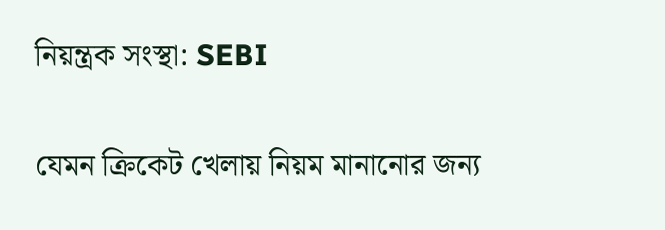নিয়ন্ত্রক সংস্থা: SEBI

যেমন ক্রিকেট খেলায় নিয়ম মানানোর জন্য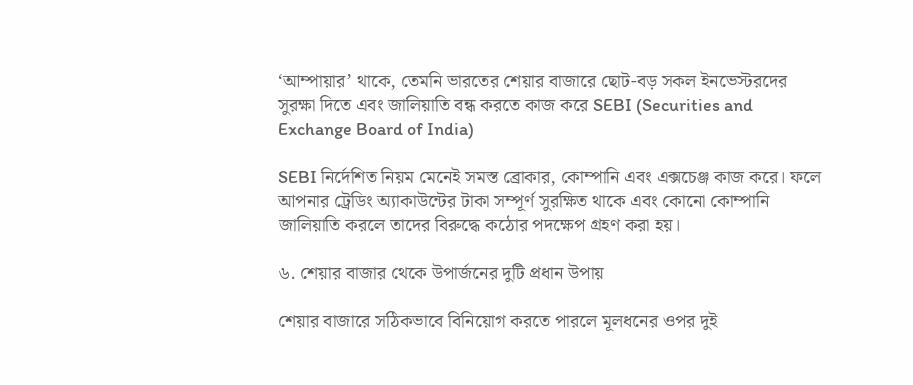‘আম্পায়ার’ থাকে, তেমনি ভারতের শেয়ার বাজারে ছোট-বড় সকল ইনভেস্টরদের সুরক্ষা দিতে এবং জালিয়াতি বন্ধ করতে কাজ করে SEBI (Securities and Exchange Board of India)

SEBI নির্দেশিত নিয়ম মেনেই সমস্ত ব্রোকার, কোম্পানি এবং এক্সচেঞ্জ কাজ করে। ফলে আপনার ট্রেডিং অ্যাকাউন্টের টাকা সম্পূর্ণ সুরক্ষিত থাকে এবং কোনো কোম্পানি জালিয়াতি করলে তাদের বিরুদ্ধে কঠোর পদক্ষেপ গ্রহণ করা হয়।

৬. শেয়ার বাজার থেকে উপার্জনের দুটি প্রধান উপায়

শেয়ার বাজারে সঠিকভাবে বিনিয়োগ করতে পারলে মূলধনের ওপর দুই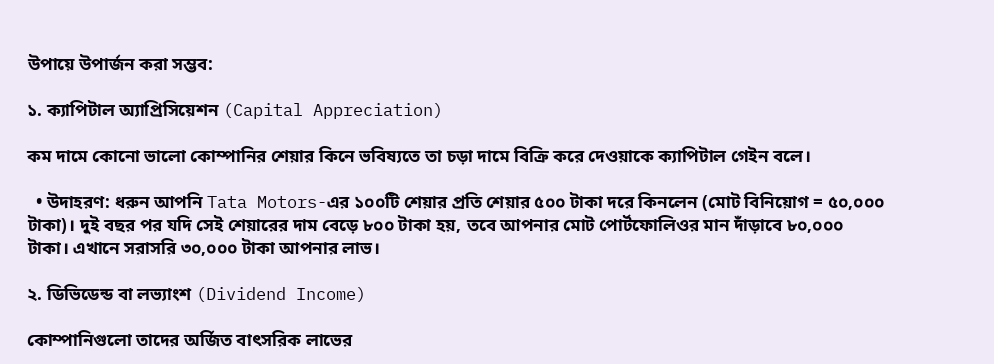উপায়ে উপার্জন করা সম্ভব:

১. ক্যাপিটাল অ্যাপ্রিসিয়েশন (Capital Appreciation)

কম দামে কোনো ভালো কোম্পানির শেয়ার কিনে ভবিষ্যতে তা চড়া দামে বিক্রি করে দেওয়াকে ক্যাপিটাল গেইন বলে।

  • উদাহরণ: ধরুন আপনি Tata Motors-এর ১০০টি শেয়ার প্রতি শেয়ার ৫০০ টাকা দরে কিনলেন (মোট বিনিয়োগ = ৫০,০০০ টাকা)। দুই বছর পর যদি সেই শেয়ারের দাম বেড়ে ৮০০ টাকা হয়, তবে আপনার মোট পোর্টফোলিওর মান দাঁড়াবে ৮০,০০০ টাকা। এখানে সরাসরি ৩০,০০০ টাকা আপনার লাভ।

২. ডিভিডেন্ড বা লভ্যাংশ (Dividend Income)

কোম্পানিগুলো তাদের অর্জিত বাৎসরিক লাভের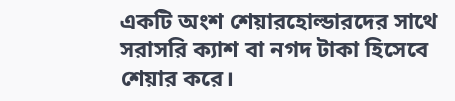একটি অংশ শেয়ারহোল্ডারদের সাথে সরাসরি ক্যাশ বা নগদ টাকা হিসেবে শেয়ার করে।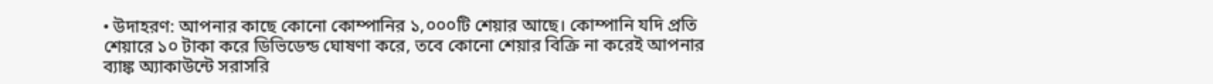• উদাহরণ: আপনার কাছে কোনো কোম্পানির ১,০০০টি শেয়ার আছে। কোম্পানি যদি প্রতি শেয়ারে ১০ টাকা করে ডিভিডেন্ড ঘোষণা করে, তবে কোনো শেয়ার বিক্রি না করেই আপনার ব্যাঙ্ক অ্যাকাউন্টে সরাসরি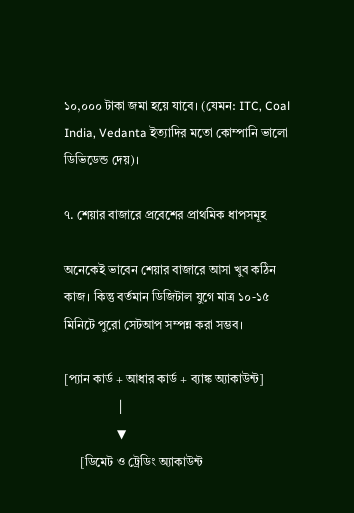১০,০০০ টাকা জমা হয়ে যাবে। (যেমন: ITC, Coal India, Vedanta ইত্যাদির মতো কোম্পানি ভালো ডিভিডেন্ড দেয়)।

৭. শেয়ার বাজারে প্রবেশের প্রাথমিক ধাপসমূহ

অনেকেই ভাবেন শেয়ার বাজারে আসা খুব কঠিন কাজ। কিন্তু বর্তমান ডিজিটাল যুগে মাত্র ১০-১৫ মিনিটে পুরো সেটআপ সম্পন্ন করা সম্ভব।

[প্যান কার্ড + আধার কার্ড + ব্যাঙ্ক অ্যাকাউন্ট]
                 │
                 ▼
     [ডিমেট ও ট্রেডিং অ্যাকাউন্ট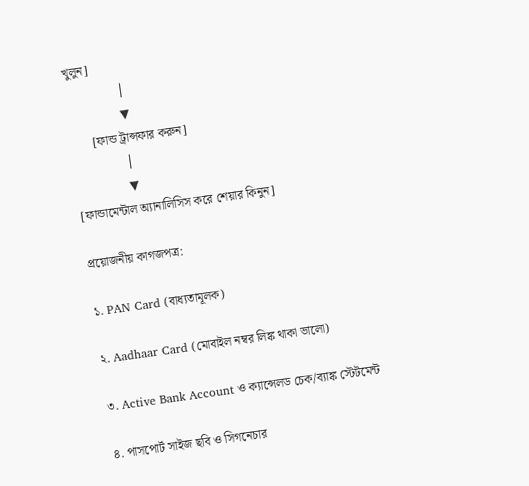খুলুন]
                 │
                 ▼
       [ফান্ড ট্রান্সফার করুন]
                 │
                 ▼
[ফান্ডামেন্টাল অ্যানালিসিস করে শেয়ার কিনুন]

প্রয়োজনীয় কাগজপত্র:

১. PAN Card (বাধ্যতামূলক)

২. Aadhaar Card (মোবাইল নম্বর লিঙ্ক থাকা ভালো)

৩. Active Bank Account ও ক্যান্সেলড চেক/ব্যাঙ্ক স্টেটমেন্ট

৪. পাসপোর্ট সাইজ ছবি ও সিগনেচার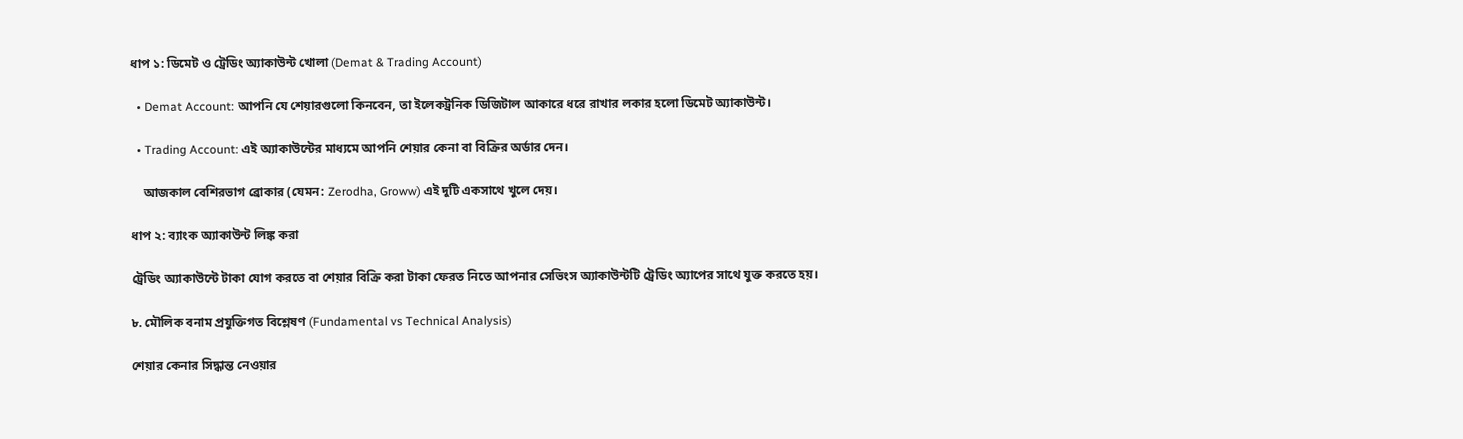ধাপ ১: ডিমেট ও ট্রেডিং অ্যাকাউন্ট খোলা (Demat & Trading Account)

  • Demat Account: আপনি যে শেয়ারগুলো কিনবেন, তা ইলেকট্রনিক ডিজিটাল আকারে ধরে রাখার লকার হলো ডিমেট অ্যাকাউন্ট।

  • Trading Account: এই অ্যাকাউন্টের মাধ্যমে আপনি শেয়ার কেনা বা বিক্রির অর্ডার দেন।

    আজকাল বেশিরভাগ ব্রোকার (যেমন: Zerodha, Groww) এই দুটি একসাথে খুলে দেয়।

ধাপ ২: ব্যাংক অ্যাকাউন্ট লিঙ্ক করা

ট্রেডিং অ্যাকাউন্টে টাকা যোগ করতে বা শেয়ার বিক্রি করা টাকা ফেরত নিতে আপনার সেভিংস অ্যাকাউন্টটি ট্রেডিং অ্যাপের সাথে যুক্ত করতে হয়।

৮. মৌলিক বনাম প্রযুক্তিগত বিশ্লেষণ (Fundamental vs Technical Analysis)

শেয়ার কেনার সিদ্ধান্ত নেওয়ার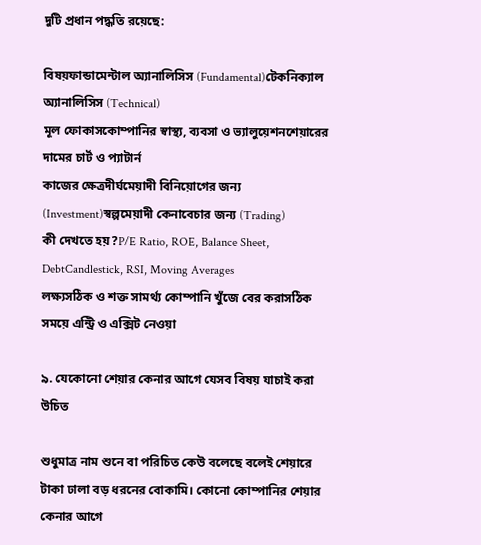দুটি প্রধান পদ্ধতি রয়েছে:

বিষয়ফান্ডামেন্টাল অ্যানালিসিস (Fundamental)টেকনিক্যাল অ্যানালিসিস (Technical)
মূল ফোকাসকোম্পানির স্বাস্থ্য, ব্যবসা ও ভ্যালুয়েশনশেয়ারের দামের চার্ট ও প্যাটার্ন
কাজের ক্ষেত্রদীর্ঘমেয়াদী বিনিয়োগের জন্য (Investment)স্বল্পমেয়াদী কেনাবেচার জন্য (Trading)
কী দেখতে হয়?P/E Ratio, ROE, Balance Sheet, DebtCandlestick, RSI, Moving Averages
লক্ষ্যসঠিক ও শক্ত সামর্থ্য কোম্পানি খুঁজে বের করাসঠিক সময়ে এন্ট্রি ও এক্সিট নেওয়া

৯. যেকোনো শেয়ার কেনার আগে যেসব বিষয় যাচাই করা উচিত

শুধুমাত্র নাম শুনে বা পরিচিত কেউ বলেছে বলেই শেয়ারে টাকা ঢালা বড় ধরনের বোকামি। কোনো কোম্পানির শেয়ার কেনার আগে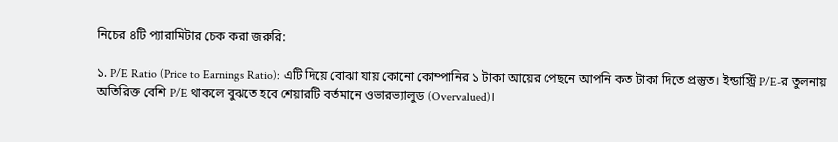নিচের ৪টি প্যারামিটার চেক করা জরুরি:

১. P/E Ratio (Price to Earnings Ratio): এটি দিয়ে বোঝা যায় কোনো কোম্পানির ১ টাকা আয়ের পেছনে আপনি কত টাকা দিতে প্রস্তুত। ইন্ডাস্ট্রি P/E-র তুলনায় অতিরিক্ত বেশি P/E থাকলে বুঝতে হবে শেয়ারটি বর্তমানে ওভারভ্যালুড (Overvalued)।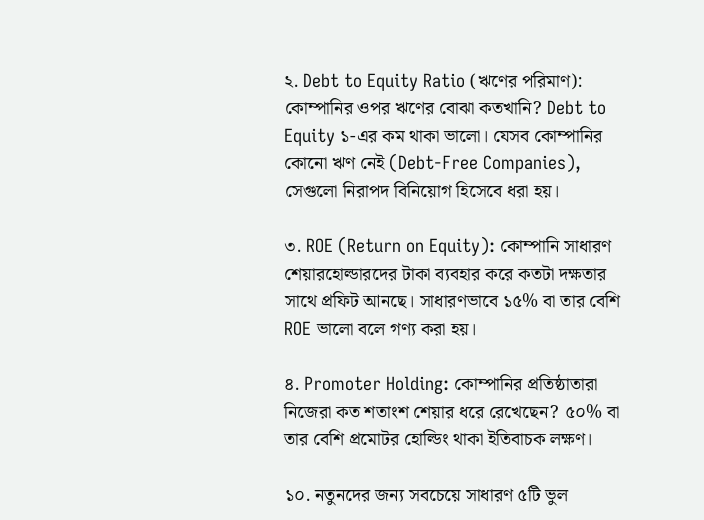২. Debt to Equity Ratio (ঋণের পরিমাণ): কোম্পানির ওপর ঋণের বোঝা কতখানি? Debt to Equity ১-এর কম থাকা ভালো। যেসব কোম্পানির কোনো ঋণ নেই (Debt-Free Companies), সেগুলো নিরাপদ বিনিয়োগ হিসেবে ধরা হয়।

৩. ROE (Return on Equity): কোম্পানি সাধারণ শেয়ারহোল্ডারদের টাকা ব্যবহার করে কতটা দক্ষতার সাথে প্রফিট আনছে। সাধারণভাবে ১৫% বা তার বেশি ROE ভালো বলে গণ্য করা হয়।

৪. Promoter Holding: কোম্পানির প্রতিষ্ঠাতারা নিজেরা কত শতাংশ শেয়ার ধরে রেখেছেন? ৫০% বা তার বেশি প্রমোটর হোল্ডিং থাকা ইতিবাচক লক্ষণ।

১০. নতুনদের জন্য সবচেয়ে সাধারণ ৫টি ভুল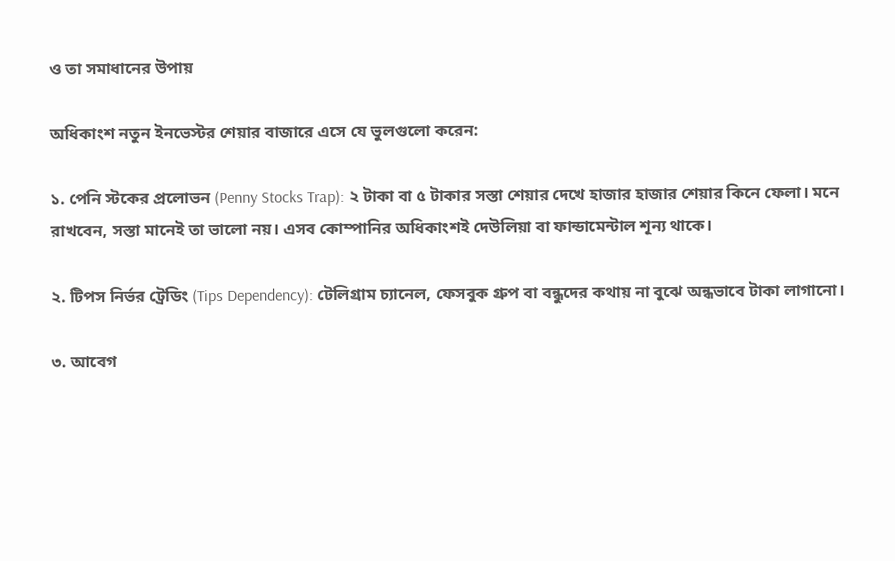ও তা সমাধানের উপায়

অধিকাংশ নতুন ইনভেস্টর শেয়ার বাজারে এসে যে ভুলগুলো করেন:

১. পেনি স্টকের প্রলোভন (Penny Stocks Trap): ২ টাকা বা ৫ টাকার সস্তা শেয়ার দেখে হাজার হাজার শেয়ার কিনে ফেলা। মনে রাখবেন, সস্তা মানেই তা ভালো নয়। এসব কোম্পানির অধিকাংশই দেউলিয়া বা ফান্ডামেন্টাল শূন্য থাকে।

২. টিপস নির্ভর ট্রেডিং (Tips Dependency): টেলিগ্রাম চ্যানেল, ফেসবুক গ্রুপ বা বন্ধুদের কথায় না বুঝে অন্ধভাবে টাকা লাগানো।

৩. আবেগ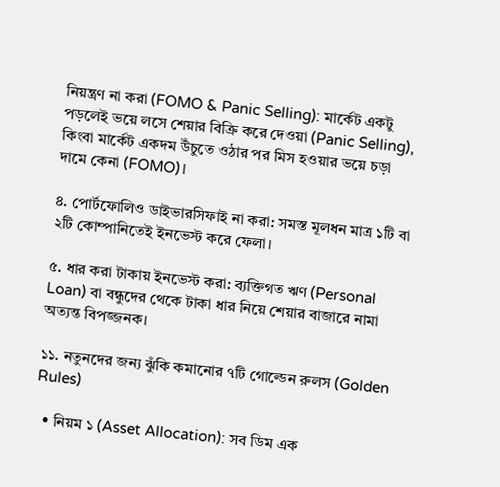নিয়ন্ত্রণ না করা (FOMO & Panic Selling): মার্কেট একটু পড়লেই ভয়ে লসে শেয়ার বিক্রি করে দেওয়া (Panic Selling), কিংবা মার্কেট একদম উঁচুতে ওঠার পর মিস হওয়ার ভয়ে চড়া দামে কেনা (FOMO)।

৪. পোর্টফোলিও ডাইভারসিফাই না করা: সমস্ত মূলধন মাত্র ১টি বা ২টি কোম্পানিতেই ইনভেস্ট করে ফেলা।

৫. ধার করা টাকায় ইনভেস্ট করা: ব্যক্তিগত ঋণ (Personal Loan) বা বন্ধুদের থেকে টাকা ধার নিয়ে শেয়ার বাজারে নামা অত্যন্ত বিপজ্জনক।

১১. নতুনদের জন্য ঝুঁকি কমানোর ৭টি গোল্ডেন রুলস (Golden Rules)

  • নিয়ম ১ (Asset Allocation): সব ডিম এক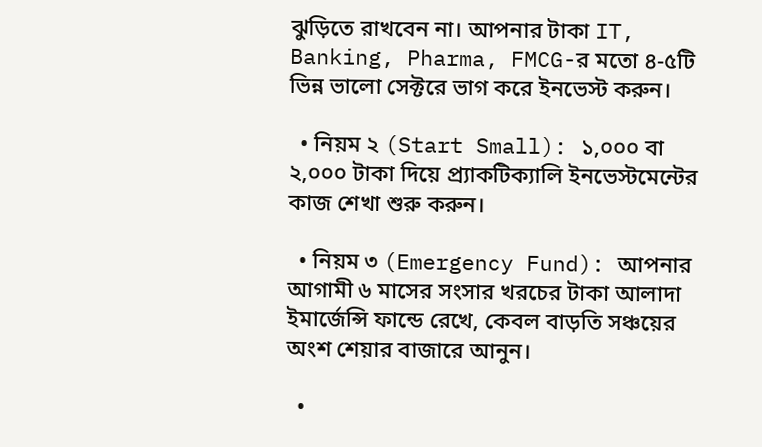ঝুড়িতে রাখবেন না। আপনার টাকা IT, Banking, Pharma, FMCG-র মতো ৪-৫টি ভিন্ন ভালো সেক্টরে ভাগ করে ইনভেস্ট করুন।

  • নিয়ম ২ (Start Small): ১,০০০ বা ২,০০০ টাকা দিয়ে প্র্যাকটিক্যালি ইনভেস্টমেন্টের কাজ শেখা শুরু করুন।

  • নিয়ম ৩ (Emergency Fund): আপনার আগামী ৬ মাসের সংসার খরচের টাকা আলাদা ইমার্জেন্সি ফান্ডে রেখে, কেবল বাড়তি সঞ্চয়ের অংশ শেয়ার বাজারে আনুন।

  •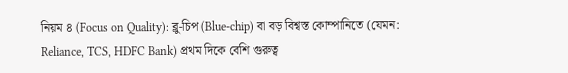নিয়ম ৪ (Focus on Quality): ব্লু-চিপ (Blue-chip) বা বড় বিশ্বস্ত কোম্পানিতে (যেমন: Reliance, TCS, HDFC Bank) প্রথম দিকে বেশি গুরুত্ব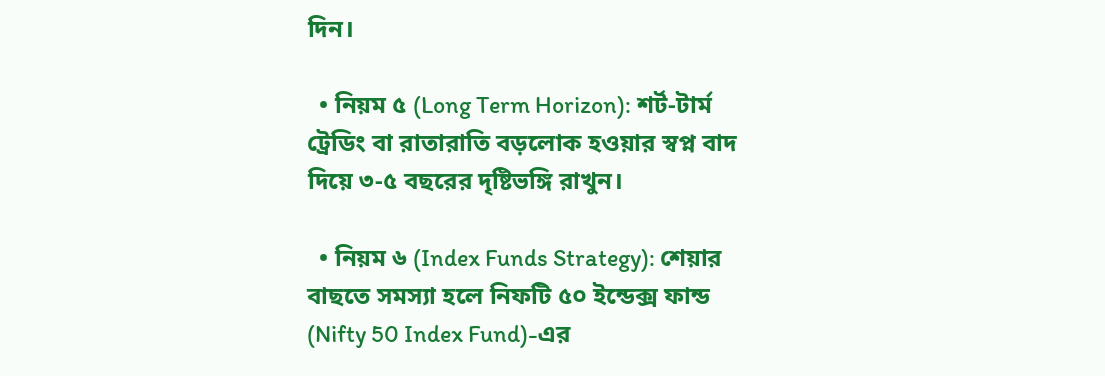দিন।

  • নিয়ম ৫ (Long Term Horizon): শর্ট-টার্ম ট্রেডিং বা রাতারাতি বড়লোক হওয়ার স্বপ্ন বাদ দিয়ে ৩-৫ বছরের দৃষ্টিভঙ্গি রাখুন।

  • নিয়ম ৬ (Index Funds Strategy): শেয়ার বাছতে সমস্যা হলে নিফটি ৫০ ইন্ডেক্স ফান্ড (Nifty 50 Index Fund)-এর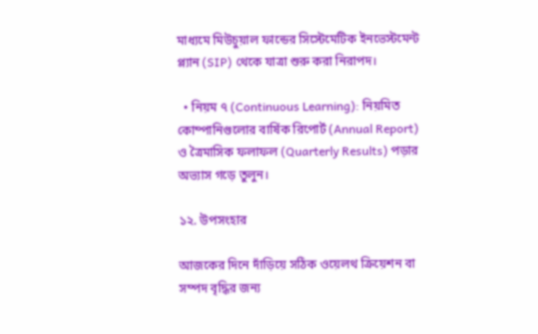মাধ্যমে মিউচুয়াল ফান্ডের সিস্টেমেটিক ইনভেস্টমেন্ট প্ল্যান (SIP) থেকে যাত্রা শুরু করা নিরাপদ।

  • নিয়ম ৭ (Continuous Learning): নিয়মিত কোম্পানিগুলোর বার্ষিক রিপোর্ট (Annual Report) ও ত্রৈমাসিক ফলাফল (Quarterly Results) পড়ার অভ্যাস গড়ে তুলুন।

১২. উপসংহার

আজকের দিনে দাঁড়িয়ে সঠিক ওয়েলথ ক্রিয়েশন বা সম্পদ বৃদ্ধির জন্য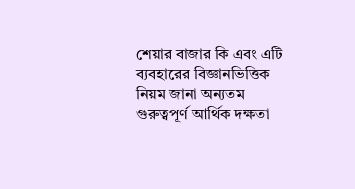শেয়ার বাজার কি এবং এটি ব্যবহারের বিজ্ঞানভিত্তিক নিয়ম জানা অন্যতম গুরুত্বপূর্ণ আর্থিক দক্ষতা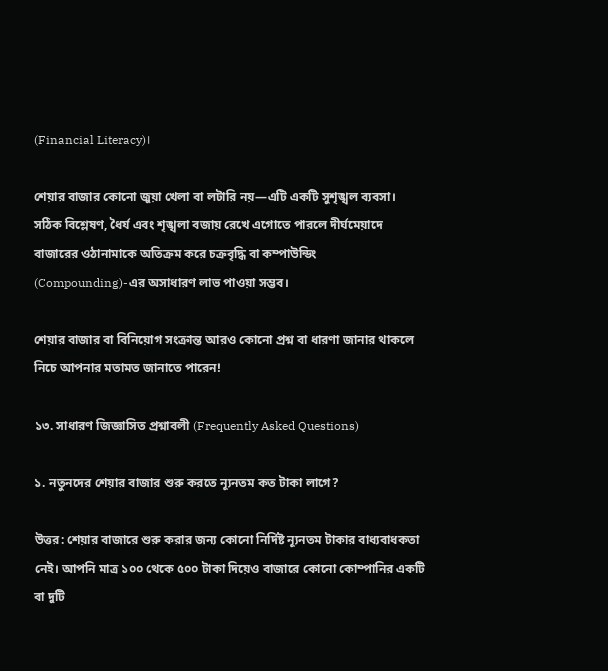(Financial Literacy)।

শেয়ার বাজার কোনো জুয়া খেলা বা লটারি নয়—এটি একটি সুশৃঙ্খল ব্যবসা। সঠিক বিশ্লেষণ, ধৈর্য এবং শৃঙ্খলা বজায় রেখে এগোতে পারলে দীর্ঘমেয়াদে বাজারের ওঠানামাকে অতিক্রম করে চক্রবৃদ্ধি বা কম্পাউন্ডিং (Compounding)-এর অসাধারণ লাভ পাওয়া সম্ভব।

শেয়ার বাজার বা বিনিয়োগ সংক্রান্ত আরও কোনো প্রশ্ন বা ধারণা জানার থাকলে নিচে আপনার মতামত জানাতে পারেন!

১৩. সাধারণ জিজ্ঞাসিত প্রশ্নাবলী (Frequently Asked Questions)

১. নতুনদের শেয়ার বাজার শুরু করতে ন্যূনতম কত টাকা লাগে?

উত্তর: শেয়ার বাজারে শুরু করার জন্য কোনো নির্দিষ্ট ন্যূনতম টাকার বাধ্যবাধকতা নেই। আপনি মাত্র ১০০ থেকে ৫০০ টাকা দিয়েও বাজারে কোনো কোম্পানির একটি বা দুটি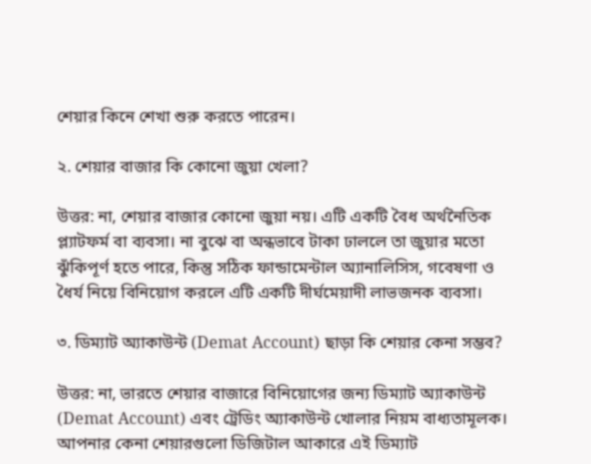শেয়ার কিনে শেখা শুরু করতে পারেন।

২. শেয়ার বাজার কি কোনো জুয়া খেলা?

উত্তর: না, শেয়ার বাজার কোনো জুয়া নয়। এটি একটি বৈধ অর্থনৈতিক প্ল্যাটফর্ম বা ব্যবসা। না বুঝে বা অন্ধভাবে টাকা ঢাললে তা জুয়ার মতো ঝুঁকিপূর্ণ হতে পারে, কিন্তু সঠিক ফান্ডামেন্টাল অ্যানালিসিস, গবেষণা ও ধৈর্য নিয়ে বিনিয়োগ করলে এটি একটি দীর্ঘমেয়াদী লাভজনক ব্যবসা।

৩. ডিম্যাট অ্যাকাউন্ট (Demat Account) ছাড়া কি শেয়ার কেনা সম্ভব?

উত্তর: না, ভারতে শেয়ার বাজারে বিনিয়োগের জন্য ডিম্যাট অ্যাকাউন্ট (Demat Account) এবং ট্রেডিং অ্যাকাউন্ট খোলার নিয়ম বাধ্যতামূলক। আপনার কেনা শেয়ারগুলো ডিজিটাল আকারে এই ডিম্যাট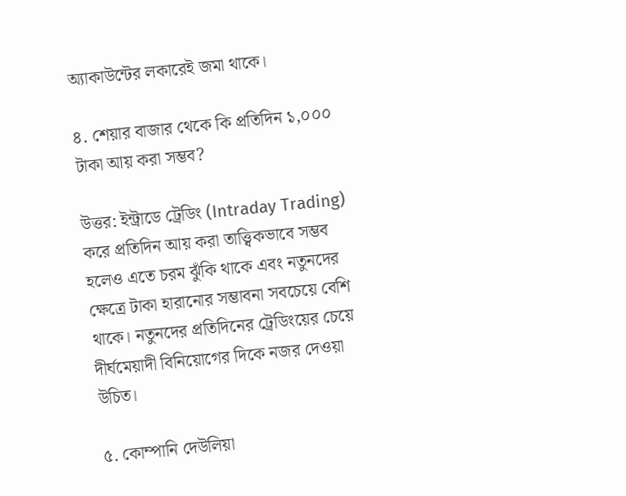অ্যাকাউন্টের লকারেই জমা থাকে।

৪. শেয়ার বাজার থেকে কি প্রতিদিন ১,০০০ টাকা আয় করা সম্ভব?

উত্তর: ইন্ট্রাডে ট্রেডিং (Intraday Trading) করে প্রতিদিন আয় করা তাত্ত্বিকভাবে সম্ভব হলেও এতে চরম ঝুঁকি থাকে এবং নতুনদের ক্ষেত্রে টাকা হারানোর সম্ভাবনা সবচেয়ে বেশি থাকে। নতুনদের প্রতিদিনের ট্রেডিংয়ের চেয়ে দীর্ঘমেয়াদী বিনিয়োগের দিকে নজর দেওয়া উচিত।

৫. কোম্পানি দেউলিয়া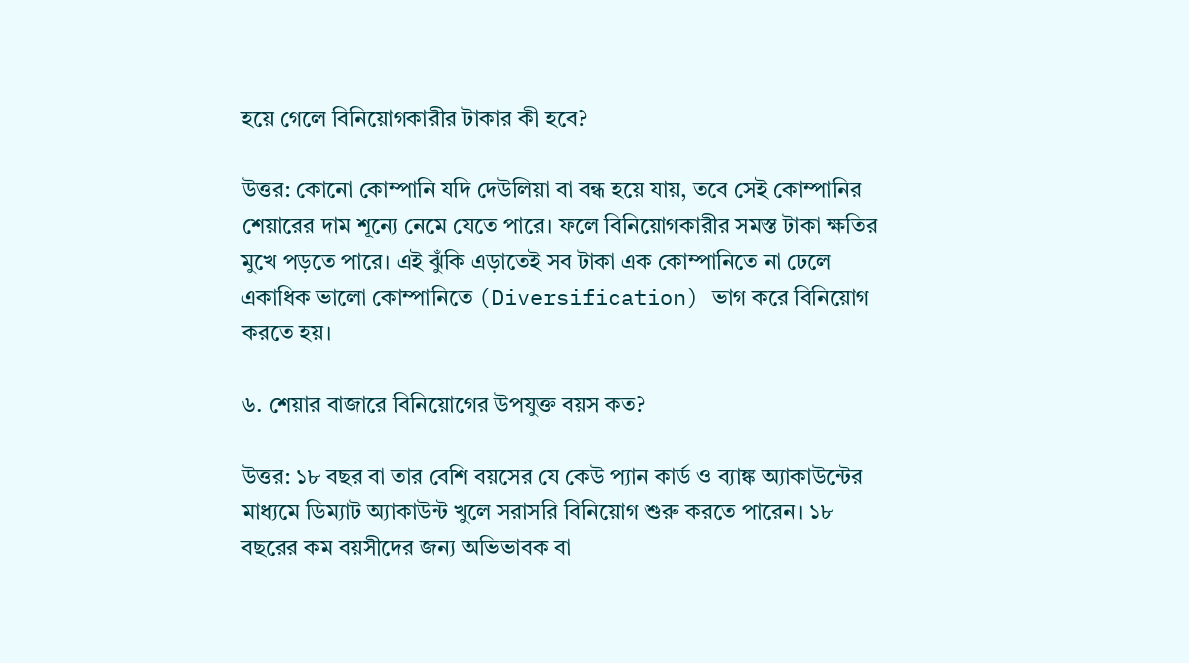হয়ে গেলে বিনিয়োগকারীর টাকার কী হবে?

উত্তর: কোনো কোম্পানি যদি দেউলিয়া বা বন্ধ হয়ে যায়, তবে সেই কোম্পানির শেয়ারের দাম শূন্যে নেমে যেতে পারে। ফলে বিনিয়োগকারীর সমস্ত টাকা ক্ষতির মুখে পড়তে পারে। এই ঝুঁকি এড়াতেই সব টাকা এক কোম্পানিতে না ঢেলে একাধিক ভালো কোম্পানিতে (Diversification) ভাগ করে বিনিয়োগ করতে হয়।

৬. শেয়ার বাজারে বিনিয়োগের উপযুক্ত বয়স কত?

উত্তর: ১৮ বছর বা তার বেশি বয়সের যে কেউ প্যান কার্ড ও ব্যাঙ্ক অ্যাকাউন্টের মাধ্যমে ডিম্যাট অ্যাকাউন্ট খুলে সরাসরি বিনিয়োগ শুরু করতে পারেন। ১৮ বছরের কম বয়সীদের জন্য অভিভাবক বা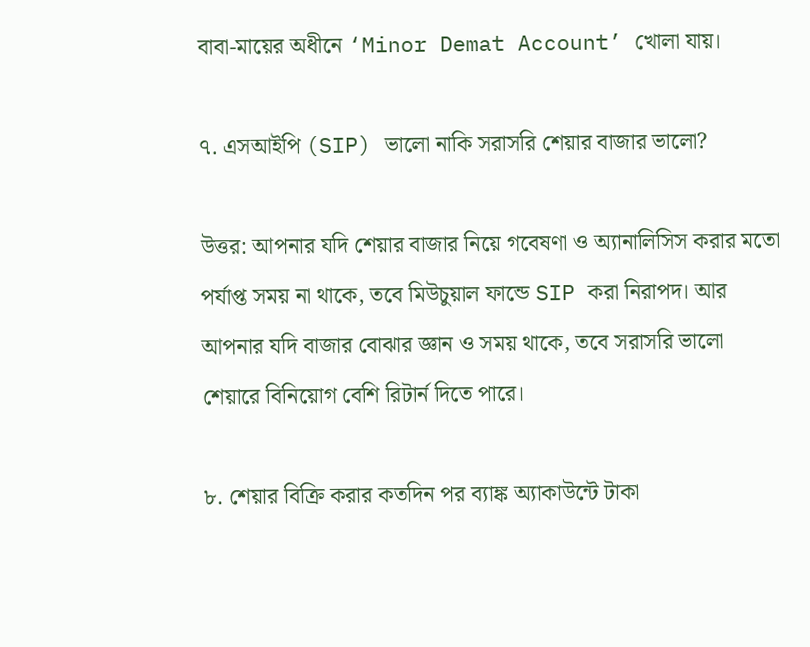বাবা-মায়ের অধীনে ‘Minor Demat Account’ খোলা যায়।

৭. এসআইপি (SIP) ভালো নাকি সরাসরি শেয়ার বাজার ভালো?

উত্তর: আপনার যদি শেয়ার বাজার নিয়ে গবেষণা ও অ্যানালিসিস করার মতো পর্যাপ্ত সময় না থাকে, তবে মিউচুয়াল ফান্ডে SIP করা নিরাপদ। আর আপনার যদি বাজার বোঝার জ্ঞান ও সময় থাকে, তবে সরাসরি ভালো শেয়ারে বিনিয়োগ বেশি রিটার্ন দিতে পারে।

৮. শেয়ার বিক্রি করার কতদিন পর ব্যাঙ্ক অ্যাকাউন্টে টাকা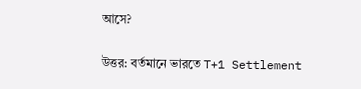আসে?

উত্তর: বর্তমানে ভারতে T+1 Settlement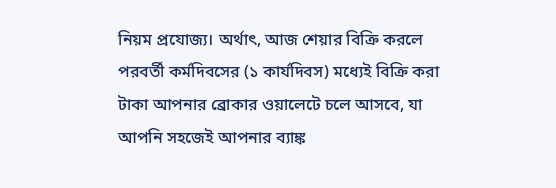নিয়ম প্রযোজ্য। অর্থাৎ, আজ শেয়ার বিক্রি করলে পরবর্তী কর্মদিবসের (১ কার্যদিবস) মধ্যেই বিক্রি করা টাকা আপনার ব্রোকার ওয়ালেটে চলে আসবে, যা আপনি সহজেই আপনার ব্যাঙ্ক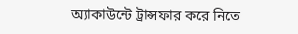অ্যাকাউন্টে ট্রান্সফার করে নিতে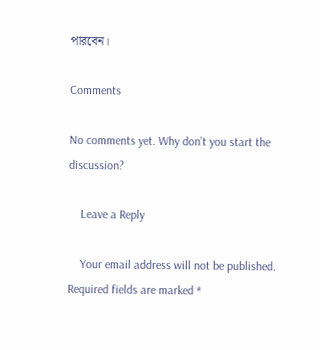পারবেন।

Comments

No comments yet. Why don’t you start the discussion?

    Leave a Reply

    Your email address will not be published. Required fields are marked *